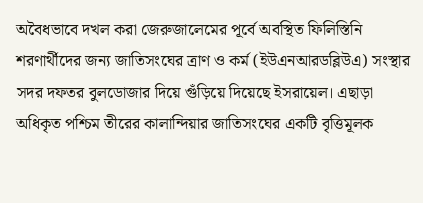অবৈধভাবে দখল করা জেরুজালেমের পূর্বে অবস্থিত ফিলিস্তিনি শরণার্থীদের জন্য জাতিসংঘের ত্রাণ ও কর্ম (ইউএনআরডব্লিউএ) সংস্থার সদর দফতর বুলডোজার দিয়ে গুঁড়িয়ে দিয়েছে ইসরায়েল। এছাড়া অধিকৃত পশ্চিম তীরের কালান্দিয়ার জাতিসংঘের একটি বৃত্তিমূলক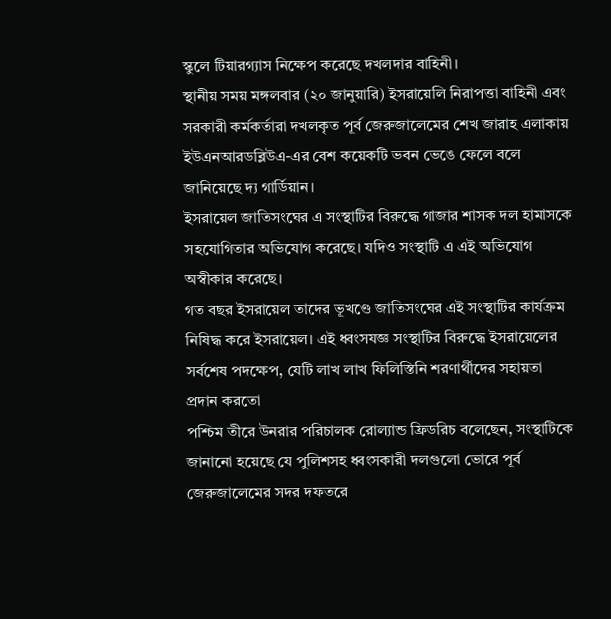স্কুলে টিয়ারগ্যাস নিক্ষেপ করেছে দখলদার বাহিনী।
স্থানীয় সময় মঙ্গলবার (২০ জানুয়ারি) ইসরায়েলি নিরাপত্তা বাহিনী এবং সরকারী কর্মকর্তারা দখলকৃত পূর্ব জেরুজালেমের শেখ জারাহ এলাকায় ইউএনআরডব্লিউএ-এর বেশ কয়েকটি ভবন ভেঙে ফেলে বলে জানিয়েছে দ্য গার্ডিয়ান।
ইসরায়েল জাতিসংঘের এ সংস্থাটির বিরুদ্ধে গাজার শাসক দল হামাসকে সহযোগিতার অভিযোগ করেছে। যদিও সংস্থাটি এ এই অভিযোগ অস্বীকার করেছে।
গত বছর ইসরায়েল তাদের ভূখণ্ডে জাতিসংঘের এই সংস্থাটির কার্যক্রম নিষিদ্ধ করে ইসরায়েল। এই ধ্বংসযজ্ঞ সংস্থাটির বিরুদ্ধে ইসরায়েলের সর্বশেষ পদক্ষেপ, যেটি লাখ লাখ ফিলিস্তিনি শরণার্থীদের সহায়তা প্রদান করতো
পশ্চিম তীরে উনরার পরিচালক রোল্যান্ড ফ্রিডরিচ বলেছেন, সংস্থাটিকে জানানো হয়েছে যে পুলিশসহ ধ্বংসকারী দলগুলো ভোরে পূর্ব জেরুজালেমের সদর দফতরে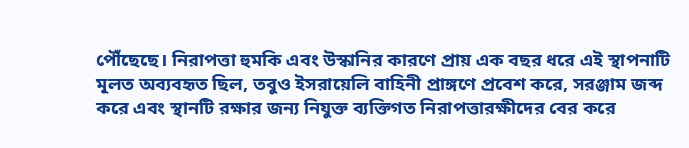পৌঁছেছে। নিরাপত্তা হুমকি এবং উস্কানির কারণে প্রায় এক বছর ধরে এই স্থাপনাটি মূলত অব্যবহৃত ছিল, তবুও ইসরায়েলি বাহিনী প্রাঙ্গণে প্রবেশ করে, সরঞ্জাম জব্দ করে এবং স্থানটি রক্ষার জন্য নিযুক্ত ব্যক্তিগত নিরাপত্তারক্ষীদের বের করে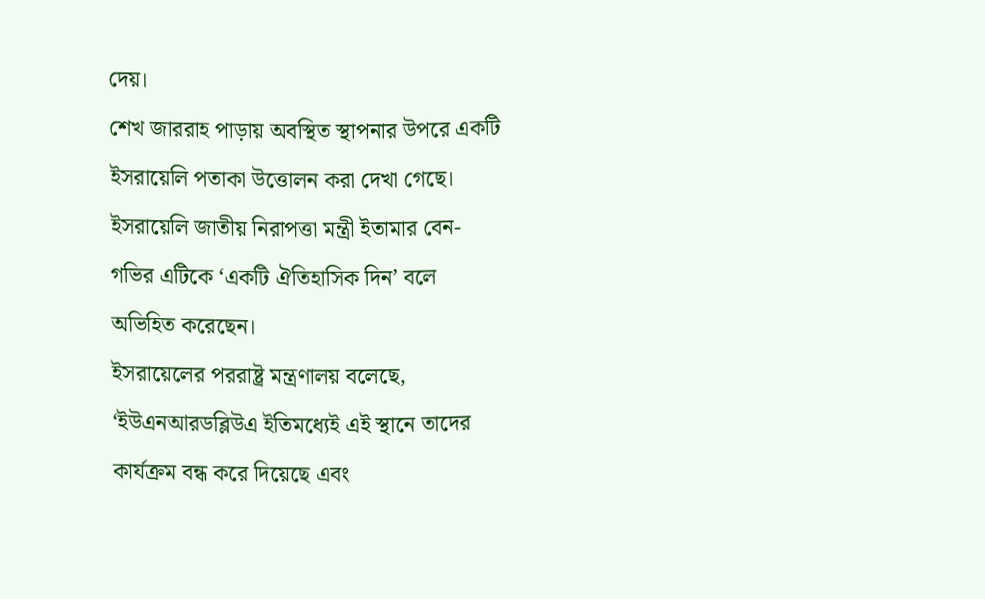দেয়।
শেখ জাররাহ পাড়ায় অবস্থিত স্থাপনার উপরে একটি ইসরায়েলি পতাকা উত্তোলন করা দেখা গেছে। ইসরায়েলি জাতীয় নিরাপত্তা মন্ত্রী ইতামার বেন-গভির এটিকে ‘একটি ঐতিহাসিক দিন’ বলে অভিহিত করেছেন।
ইসরায়েলের পররাষ্ট্র মন্ত্রণালয় বলেছে, ‘ইউএনআরডব্লিউএ ইতিমধ্যেই এই স্থানে তাদের কার্যক্রম বন্ধ করে দিয়েছে এবং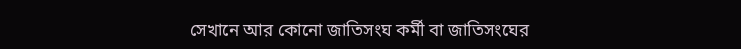সেখানে আর কোনো জাতিসংঘ কর্মী বা জাতিসংঘের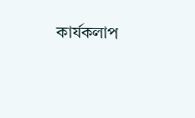কার্যকলাপ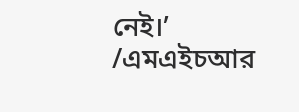নেই।’
/এমএইচআর